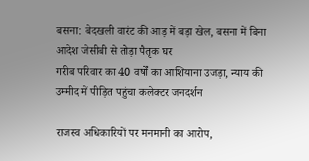बसना: बेदखली वारंट की आड़ में बड़ा खेल, बसना में बिना आदेश जेसीबी से तोड़ा पैतृक घर
गरीब परिवार का 40 वर्षों का आशियाना उजड़ा, न्याय की उम्मीद में पीड़ित पहुंचा कलेक्टर जनदर्शन

राजस्व अधिकारियों पर मनमानी का आरोप,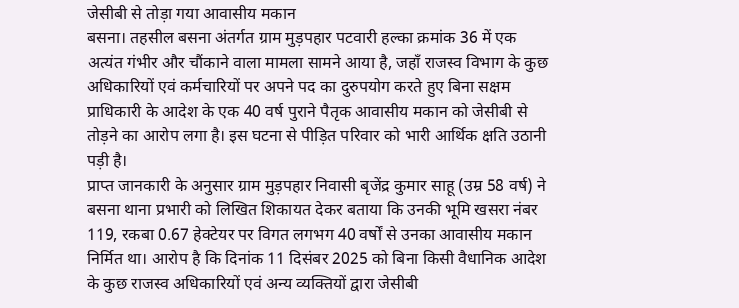जेसीबी से तोड़ा गया आवासीय मकान
बसना। तहसील बसना अंतर्गत ग्राम मुड़पहार पटवारी हल्का क्रमांक 36 में एक अत्यंत गंभीर और चौंकाने वाला मामला सामने आया है, जहाँ राजस्व विभाग के कुछ अधिकारियों एवं कर्मचारियों पर अपने पद का दुरुपयोग करते हुए बिना सक्षम प्राधिकारी के आदेश के एक 40 वर्ष पुराने पैतृक आवासीय मकान को जेसीबी से तोड़ने का आरोप लगा है। इस घटना से पीड़ित परिवार को भारी आर्थिक क्षति उठानी पड़ी है।
प्राप्त जानकारी के अनुसार ग्राम मुड़पहार निवासी बृजेंद्र कुमार साहू (उम्र 58 वर्ष) ने बसना थाना प्रभारी को लिखित शिकायत देकर बताया कि उनकी भूमि खसरा नंबर 119, रकबा 0.67 हेक्टेयर पर विगत लगभग 40 वर्षों से उनका आवासीय मकान निर्मित था। आरोप है कि दिनांक 11 दिसंबर 2025 को बिना किसी वैधानिक आदेश के कुछ राजस्व अधिकारियों एवं अन्य व्यक्तियों द्वारा जेसीबी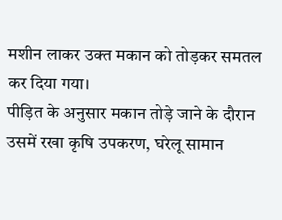मशीन लाकर उक्त मकान को तोड़कर समतल कर दिया गया।
पीड़ित के अनुसार मकान तोड़े जाने के दौरान उसमें रखा कृषि उपकरण, घरेलू सामान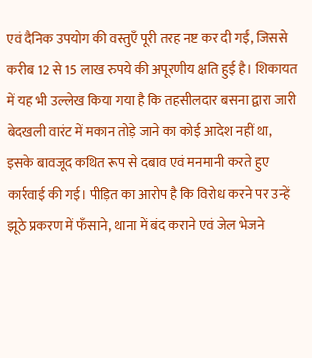एवं दैनिक उपयोग की वस्तुएँ पूरी तरह नष्ट कर दी गईं, जिससे करीब 12 से 15 लाख रुपये की अपूरणीय क्षति हुई है। शिकायत में यह भी उल्लेख किया गया है कि तहसीलदार बसना द्वारा जारी बेदखली वारंट में मकान तोड़े जाने का कोई आदेश नहीं था, इसके बावजूद कथित रूप से दबाव एवं मनमानी करते हुए कार्रवाई की गई। पीड़ित का आरोप है कि विरोध करने पर उन्हें झूठे प्रकरण में फँसाने, थाना में बंद कराने एवं जेल भेजने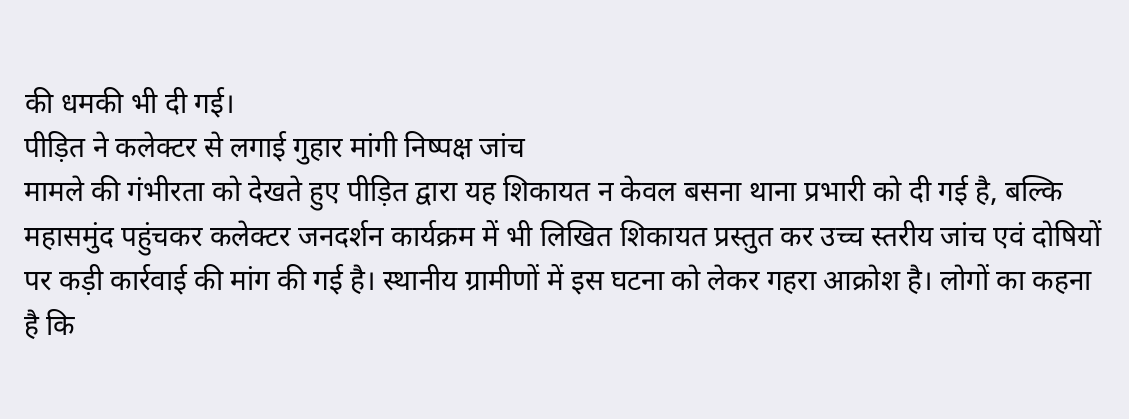की धमकी भी दी गई।
पीड़ित ने कलेक्टर से लगाई गुहार मांगी निष्पक्ष जांच
मामले की गंभीरता को देखते हुए पीड़ित द्वारा यह शिकायत न केवल बसना थाना प्रभारी को दी गई है, बल्कि महासमुंद पहुंचकर कलेक्टर जनदर्शन कार्यक्रम में भी लिखित शिकायत प्रस्तुत कर उच्च स्तरीय जांच एवं दोषियों पर कड़ी कार्रवाई की मांग की गई है। स्थानीय ग्रामीणों में इस घटना को लेकर गहरा आक्रोश है। लोगों का कहना है कि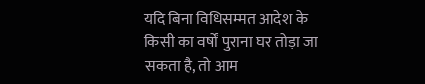यदि बिना विधिसम्मत आदेश के किसी का वर्षों पुराना घर तोड़ा जा सकता है, तो आम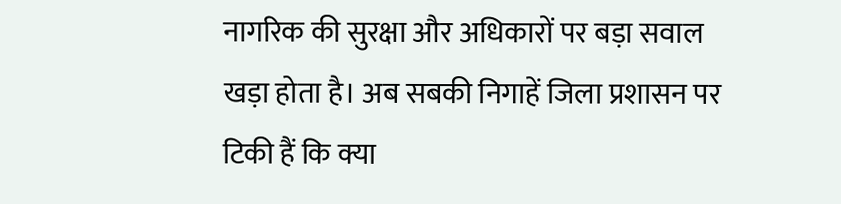नागरिक की सुरक्षा और अधिकारों पर बड़ा सवाल खड़ा होता है। अब सबकी निगाहें जिला प्रशासन पर टिकी हैं कि क्या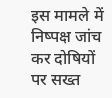इस मामले में निष्पक्ष जांच कर दोषियों पर सख्त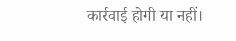कार्रवाई होगी या नहीं।